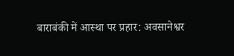बाराबंकी में आस्था पर प्रहार: अवसानेश्वर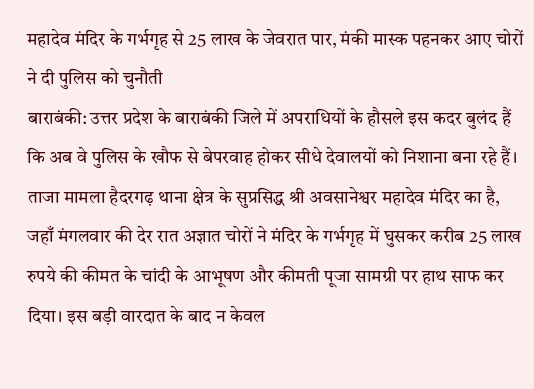महादेव मंदिर के गर्भगृह से 25 लाख के जेवरात पार, मंकी मास्क पहनकर आए चोरों ने दी पुलिस को चुनौती
बाराबंकी: उत्तर प्रदेश के बाराबंकी जिले में अपराधियों के हौसले इस कदर बुलंद हैं कि अब वे पुलिस के खौफ से बेपरवाह होकर सीधे देवालयों को निशाना बना रहे हैं। ताजा मामला हैदरगढ़ थाना क्षेत्र के सुप्रसिद्ध श्री अवसानेश्वर महादेव मंदिर का है, जहाँ मंगलवार की देर रात अज्ञात चोरों ने मंदिर के गर्भगृह में घुसकर करीब 25 लाख रुपये की कीमत के चांदी के आभूषण और कीमती पूजा सामग्री पर हाथ साफ कर दिया। इस बड़ी वारदात के बाद न केवल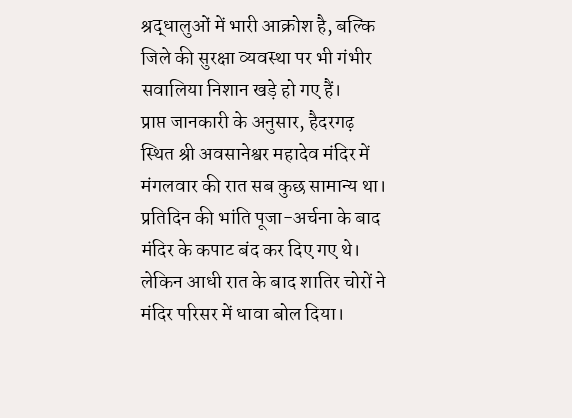श्रद्धालुओं में भारी आक्रोश है, बल्कि जिले की सुरक्षा व्यवस्था पर भी गंभीर सवालिया निशान खड़े हो गए हैं।
प्राप्त जानकारी के अनुसार, हैदरगढ़ स्थित श्री अवसानेश्वर महादेव मंदिर में मंगलवार की रात सब कुछ सामान्य था। प्रतिदिन की भांति पूजा-अर्चना के बाद मंदिर के कपाट बंद कर दिए गए थे। लेकिन आधी रात के बाद शातिर चोरों ने मंदिर परिसर में धावा बोल दिया।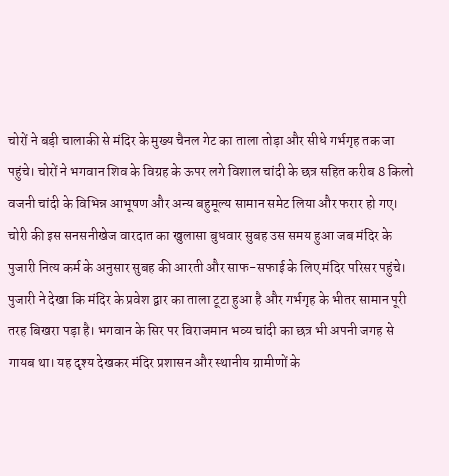चोरों ने बड़ी चालाकी से मंदिर के मुख्य चैनल गेट का ताला तोड़ा और सीधे गर्भगृह तक जा पहुंचे। चोरों ने भगवान शिव के विग्रह के ऊपर लगे विशाल चांदी के छत्र सहित करीब 8 किलो वजनी चांदी के विभिन्न आभूषण और अन्य बहुमूल्य सामान समेट लिया और फरार हो गए।
चोरी की इस सनसनीखेज वारदात का खुलासा बुधवार सुबह उस समय हुआ जब मंदिर के पुजारी नित्य कर्म के अनुसार सुबह की आरती और साफ-सफाई के लिए मंदिर परिसर पहुंचे। पुजारी ने देखा कि मंदिर के प्रवेश द्वार का ताला टूटा हुआ है और गर्भगृह के भीतर सामान पूरी तरह बिखरा पड़ा है। भगवान के सिर पर विराजमान भव्य चांदी का छत्र भी अपनी जगह से गायब था। यह दृश्य देखकर मंदिर प्रशासन और स्थानीय ग्रामीणों के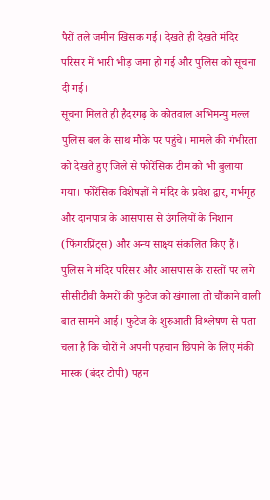पैरों तले जमीन खिसक गई। देखते ही देखते मंदिर परिसर में भारी भीड़ जमा हो गई और पुलिस को सूचना दी गई।
सूचना मिलते ही हैदरगढ़ के कोतवाल अभिमन्यु मल्ल पुलिस बल के साथ मौके पर पहुंचे। मामले की गंभीरता को देखते हुए जिले से फोरेंसिक टीम को भी बुलाया गया। फोरेंसिक विशेषज्ञों ने मंदिर के प्रवेश द्वार, गर्भगृह और दानपात्र के आसपास से उंगलियों के निशान (फिंगरप्रिंट्स) और अन्य साक्ष्य संकलित किए हैं। पुलिस ने मंदिर परिसर और आसपास के रास्तों पर लगे सीसीटीवी कैमरों की फुटेज को खंगाला तो चौंकाने वाली बात सामने आई। फुटेज के शुरुआती विश्लेषण से पता चला है कि चोरों ने अपनी पहचान छिपाने के लिए मंकी मास्क (बंदर टोपी) पहन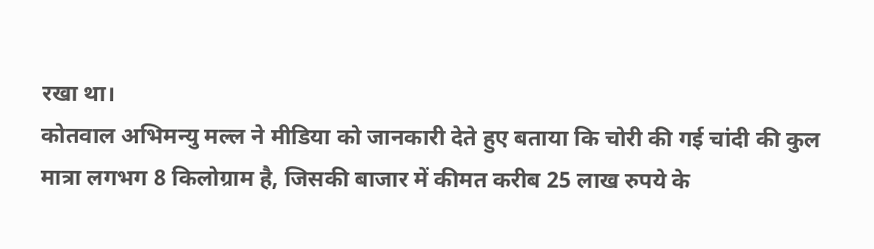रखा था।
कोतवाल अभिमन्यु मल्ल ने मीडिया को जानकारी देते हुए बताया कि चोरी की गई चांदी की कुल मात्रा लगभग 8 किलोग्राम है, जिसकी बाजार में कीमत करीब 25 लाख रुपये के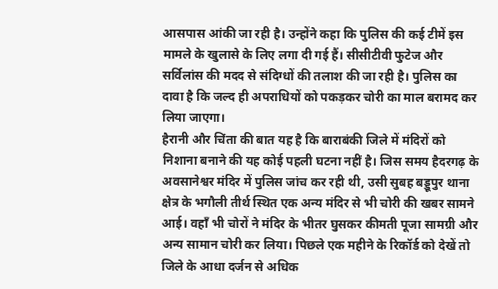आसपास आंकी जा रही है। उन्होंने कहा कि पुलिस की कई टीमें इस मामले के खुलासे के लिए लगा दी गई हैं। सीसीटीवी फुटेज और सर्विलांस की मदद से संदिग्धों की तलाश की जा रही है। पुलिस का दावा है कि जल्द ही अपराधियों को पकड़कर चोरी का माल बरामद कर लिया जाएगा।
हैरानी और चिंता की बात यह है कि बाराबंकी जिले में मंदिरों को निशाना बनाने की यह कोई पहली घटना नहीं है। जिस समय हैदरगढ़ के अवसानेश्वर मंदिर में पुलिस जांच कर रही थी, उसी सुबह बड्डूपुर थाना क्षेत्र के भगौली तीर्थ स्थित एक अन्य मंदिर से भी चोरी की खबर सामने आई। वहाँ भी चोरों ने मंदिर के भीतर घुसकर कीमती पूजा सामग्री और अन्य सामान चोरी कर लिया। पिछले एक महीने के रिकॉर्ड को देखें तो जिले के आधा दर्जन से अधिक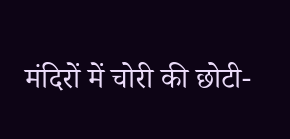मंदिरों में चोरी की छोटी-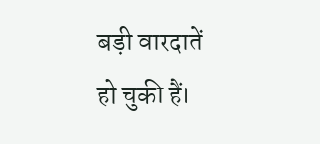बड़ी वारदातें हो चुकी हैं।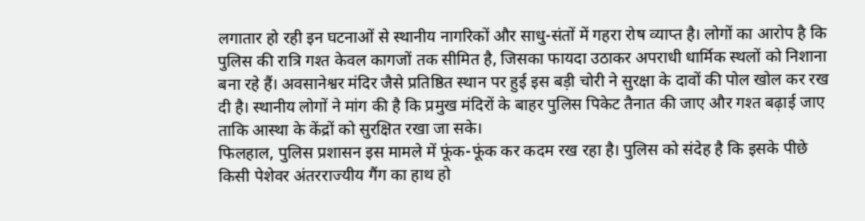लगातार हो रही इन घटनाओं से स्थानीय नागरिकों और साधु-संतों में गहरा रोष व्याप्त है। लोगों का आरोप है कि पुलिस की रात्रि गश्त केवल कागजों तक सीमित है, जिसका फायदा उठाकर अपराधी धार्मिक स्थलों को निशाना बना रहे हैं। अवसानेश्वर मंदिर जैसे प्रतिष्ठित स्थान पर हुई इस बड़ी चोरी ने सुरक्षा के दावों की पोल खोल कर रख दी है। स्थानीय लोगों ने मांग की है कि प्रमुख मंदिरों के बाहर पुलिस पिकेट तैनात की जाए और गश्त बढ़ाई जाए ताकि आस्था के केंद्रों को सुरक्षित रखा जा सके।
फिलहाल, पुलिस प्रशासन इस मामले में फूंक-फूंक कर कदम रख रहा है। पुलिस को संदेह है कि इसके पीछे किसी पेशेवर अंतरराज्यीय गैंग का हाथ हो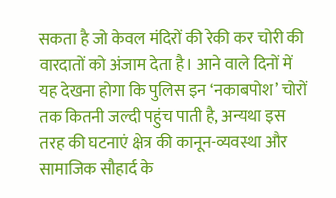सकता है जो केवल मंदिरों की रेकी कर चोरी की वारदातों को अंजाम देता है। आने वाले दिनों में यह देखना होगा कि पुलिस इन ‘नकाबपोश’ चोरों तक कितनी जल्दी पहुंच पाती है, अन्यथा इस तरह की घटनाएं क्षेत्र की कानून-व्यवस्था और सामाजिक सौहार्द के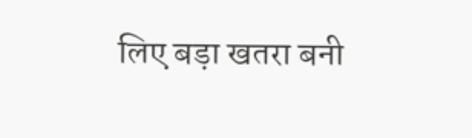लिए बड़ा खतरा बनी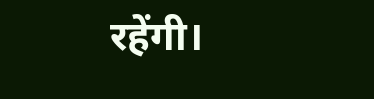रहेंगी।